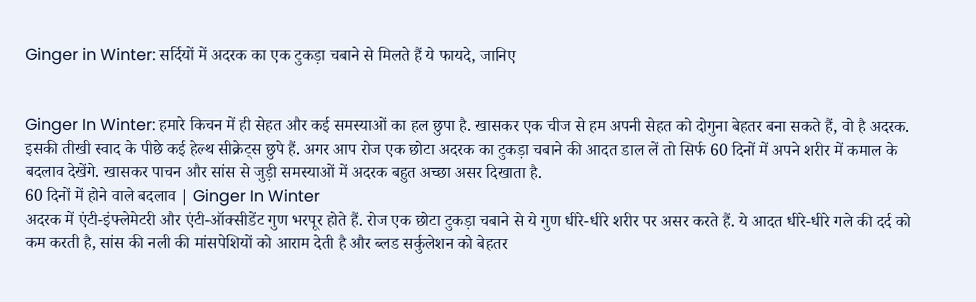Ginger in Winter: सर्दियों में अदरक का एक टुकड़ा चबाने से मिलते हैं ये फायदे, जानिए


Ginger In Winter: हमारे किचन में ही सेहत और कई समस्याओं का हल छुपा है. खासकर एक चीज से हम अपनी सेहत को दोगुना बेहतर बना सकते हैं, वो है अदरक. इसकी तीखी स्वाद के पीछे कई हेल्थ सीक्रेट्स छुपे हैं. अगर आप रोज एक छोटा अदरक का टुकड़ा चबाने की आदत डाल लें तो सिर्फ 60 दिनों में अपने शरीर में कमाल के बदलाव देखेंगे. खासकर पाचन और सांस से जुड़ी समस्याओं में अदरक बहुत अच्छा असर दिखाता है.
60 दिनों में होने वाले बदलाव | Ginger In Winter
अदरक में एंटी-इंफ्लेमेटरी और एंटी-ऑक्सीडेंट गुण भरपूर होते हैं. रोज एक छोटा टुकड़ा चबाने से ये गुण धीरे-धीरे शरीर पर असर करते हैं. ये आदत धीरे-धीरे गले की दर्द को कम करती है, सांस की नली की मांसपेशियों को आराम देती है और ब्लड सर्कुलेशन को बेहतर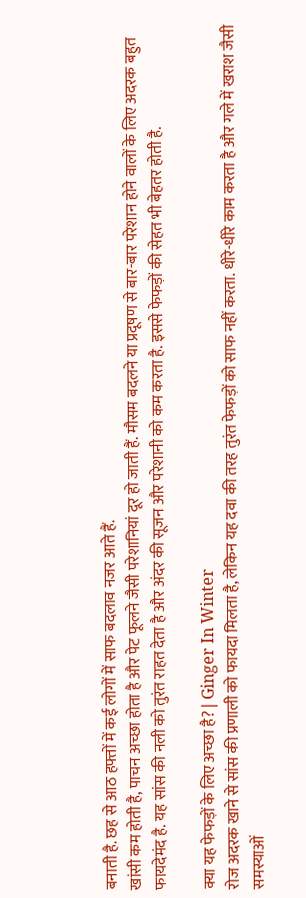बनाती है. छह से आठ हफ्तों में कई लोगों में साफ बदलाव नजर आते हैं.
खांसी कम होती है, पाचन अच्छा होता है और पेट फूलने जैसी परेशानियां दूर हो जाती हैं. मौसम बदलने या प्रदूषण से बार-बार परेशान होने वालों के लिए अदरक बहुत फायदेमंद है. यह सांस की नली को तुरंत राहत देता है और अंदर की सूजन और परेशानी को कम करता है. इससे फेफड़ों की सेहत भी बेहतर होती है.

क्या यह फेफड़ों के लिए अच्छा है? | Ginger In Winter
रोज अदरक खाने से सांस की प्रणाली को फायदा मिलता है, लेकिन यह दवा की तरह तुरंत फेफड़ों को साफ नहीं करता. धीरे-धीरे काम करता है और गले में खराश जैसी समस्याओं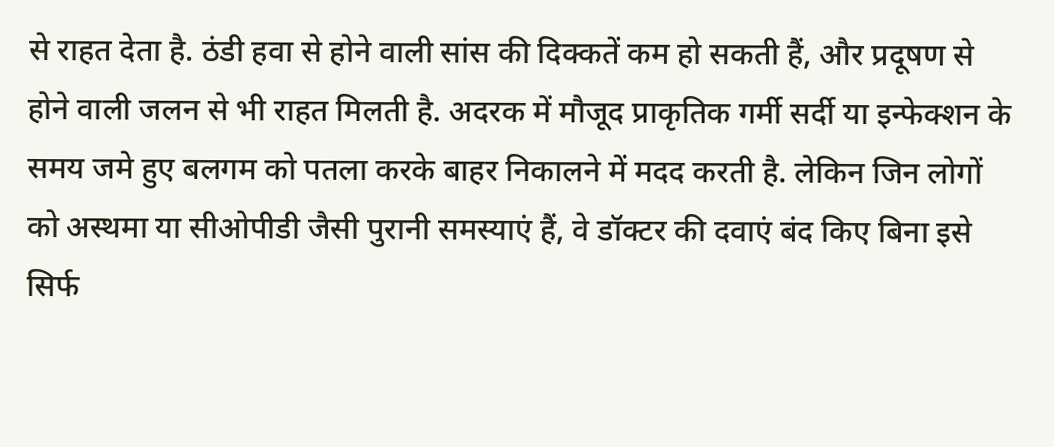से राहत देता है. ठंडी हवा से होने वाली सांस की दिक्कतें कम हो सकती हैं, और प्रदूषण से होने वाली जलन से भी राहत मिलती है. अदरक में मौजूद प्राकृतिक गर्मी सर्दी या इन्फेक्शन के समय जमे हुए बलगम को पतला करके बाहर निकालने में मदद करती है. लेकिन जिन लोगों को अस्थमा या सीओपीडी जैसी पुरानी समस्याएं हैं, वे डॉक्टर की दवाएं बंद किए बिना इसे सिर्फ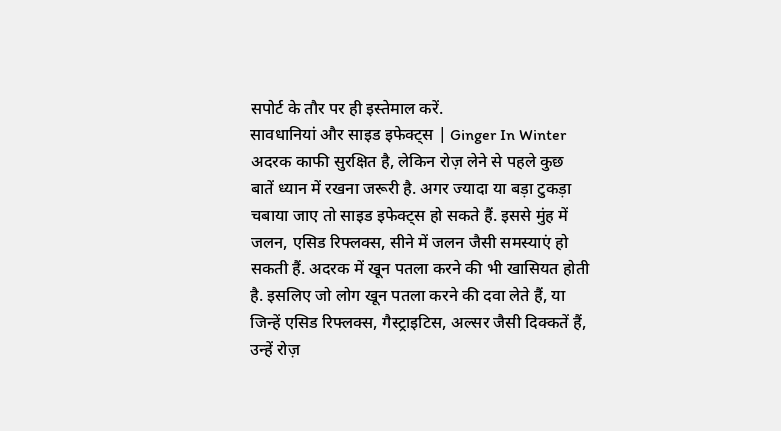सपोर्ट के तौर पर ही इस्तेमाल करें.
सावधानियां और साइड इफेक्ट्स | Ginger In Winter
अदरक काफी सुरक्षित है, लेकिन रोज़ लेने से पहले कुछ बातें ध्यान में रखना जरूरी है. अगर ज्यादा या बड़ा टुकड़ा चबाया जाए तो साइड इफेक्ट्स हो सकते हैं. इससे मुंह में जलन, एसिड रिफ्लक्स, सीने में जलन जैसी समस्याएं हो सकती हैं. अदरक में खून पतला करने की भी खासियत होती है. इसलिए जो लोग खून पतला करने की दवा लेते हैं, या जिन्हें एसिड रिफ्लक्स, गैस्ट्राइटिस, अल्सर जैसी दिक्कतें हैं, उन्हें रोज़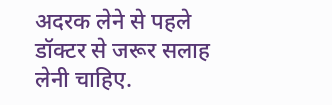अदरक लेने से पहले डॉक्टर से जरूर सलाह लेनी चाहिए.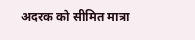अदरक को सीमित मात्रा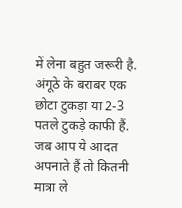में लेना बहुत जरूरी है. अंगूठे के बराबर एक छोटा टुकड़ा या 2-3 पतले टुकड़े काफी हैं. जब आप ये आदत अपनाते हैं तो कितनी मात्रा ले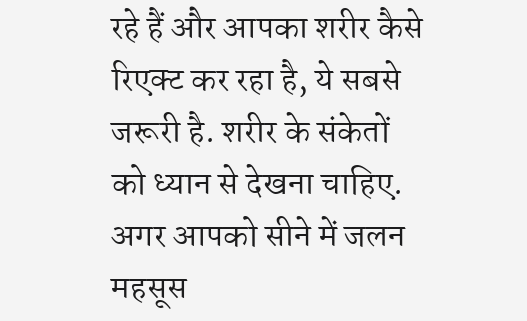रहे हैं और आपका शरीर कैसे रिएक्ट कर रहा है, ये सबसे जरूरी है. शरीर के संकेतों को ध्यान से देखना चाहिए. अगर आपको सीने में जलन महसूस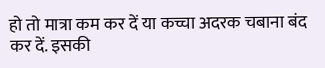हो तो मात्रा कम कर दें या कच्चा अदरक चबाना बंद कर दें. इसकी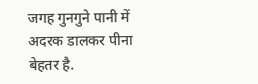जगह गुनगुने पानी में अदरक डालकर पीना बेहतर है.